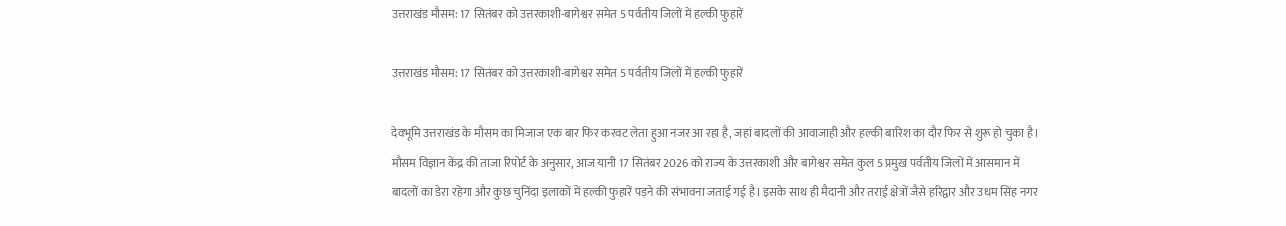उत्तराखंड मौसम: 17 सितंबर को उत्तरकाशी-बागेश्वर समेत 5 पर्वतीय जिलों में हल्की फुहारें

उत्तराखंड मौसम: 17 सितंबर को उत्तरकाशी-बागेश्वर समेत 5 पर्वतीय जिलों में हल्की फुहारें

देवभूमि उत्तराखंड के मौसम का मिजाज एक बार फिर करवट लेता हुआ नजर आ रहा है, जहां बादलों की आवाजाही और हल्की बारिश का दौर फिर से शुरू हो चुका है। मौसम विज्ञान केंद्र की ताजा रिपोर्ट के अनुसार, आज यानी 17 सितंबर 2026 को राज्य के उत्तरकाशी और बागेश्वर समेत कुल 5 प्रमुख पर्वतीय जिलों में आसमान में बादलों का डेरा रहेगा और कुछ चुनिंदा इलाकों में हल्की फुहारें पड़ने की संभावना जताई गई है। इसके साथ ही मैदानी और तराई क्षेत्रों जैसे हरिद्वार और उधम सिंह नगर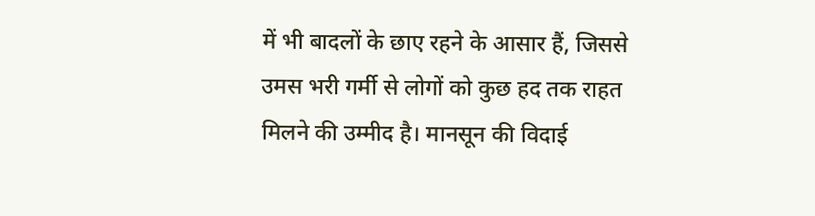में भी बादलों के छाए रहने के आसार हैं, जिससे उमस भरी गर्मी से लोगों को कुछ हद तक राहत मिलने की उम्मीद है। मानसून की विदाई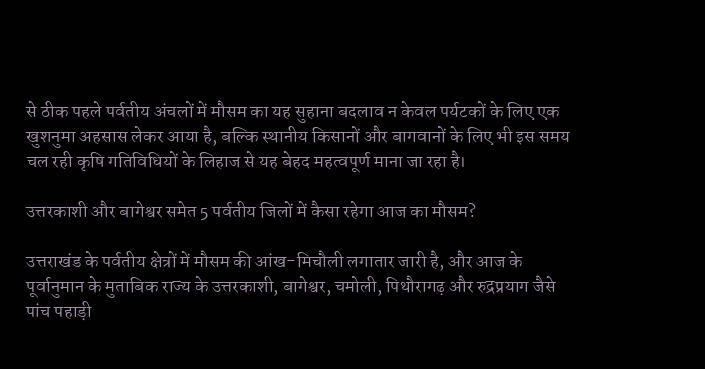से ठीक पहले पर्वतीय अंचलों में मौसम का यह सुहाना बदलाव न केवल पर्यटकों के लिए एक खुशनुमा अहसास लेकर आया है, बल्कि स्थानीय किसानों और बागवानों के लिए भी इस समय चल रही कृषि गतिविधियों के लिहाज से यह बेहद महत्वपूर्ण माना जा रहा है।

उत्तरकाशी और बागेश्वर समेत 5 पर्वतीय जिलों में कैसा रहेगा आज का मौसम?

उत्तराखंड के पर्वतीय क्षेत्रों में मौसम की आंख-मिचौली लगातार जारी है, और आज के पूर्वानुमान के मुताबिक राज्य के उत्तरकाशी, बागेश्वर, चमोली, पिथौरागढ़ और रुद्रप्रयाग जैसे पांच पहाड़ी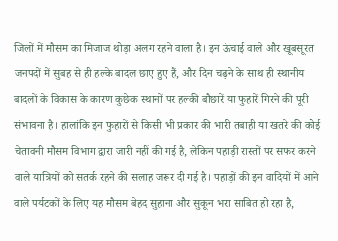जिलों में मौसम का मिजाज थोड़ा अलग रहने वाला है। इन ऊंचाई वाले और खूबसूरत जनपदों में सुबह से ही हल्के बादल छाए हुए हैं, और दिन चढ़ने के साथ ही स्थानीय बादलों के विकास के कारण कुछेक स्थानों पर हल्की बौछारें या फुहारें गिरने की पूरी संभावना है। हालांकि इन फुहारों से किसी भी प्रकार की भारी तबाही या खतरे की कोई चेतावनी मौसम विभाग द्वारा जारी नहीं की गई है, लेकिन पहाड़ी रास्तों पर सफर करने वाले यात्रियों को सतर्क रहने की सलाह जरूर दी गई है। पहाड़ों की इन वादियों में आने वाले पर्यटकों के लिए यह मौसम बेहद सुहाना और सुकून भरा साबित हो रहा है,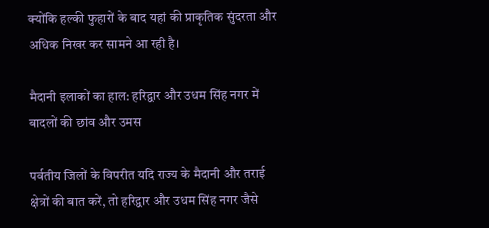क्योंकि हल्की फुहारों के बाद यहां की प्राकृतिक सुंदरता और अधिक निखर कर सामने आ रही है।

मैदानी इलाकों का हाल: हरिद्वार और उधम सिंह नगर में बादलों की छांव और उमस

पर्वतीय जिलों के विपरीत यदि राज्य के मैदानी और तराई क्षेत्रों की बात करें, तो हरिद्वार और उधम सिंह नगर जैसे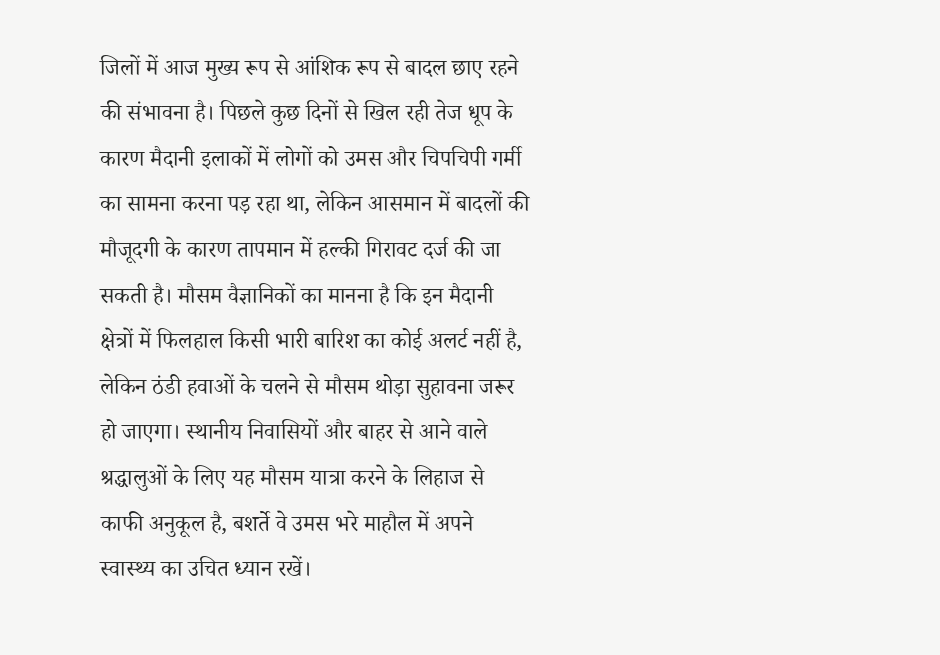जिलों में आज मुख्य रूप से आंशिक रूप से बादल छाए रहने की संभावना है। पिछले कुछ दिनों से खिल रही तेज धूप के कारण मैदानी इलाकों में लोगों को उमस और चिपचिपी गर्मी का सामना करना पड़ रहा था, लेकिन आसमान में बादलों की मौजूदगी के कारण तापमान में हल्की गिरावट दर्ज की जा सकती है। मौसम वैज्ञानिकों का मानना है कि इन मैदानी क्षेत्रों में फिलहाल किसी भारी बारिश का कोई अलर्ट नहीं है, लेकिन ठंडी हवाओं के चलने से मौसम थोड़ा सुहावना जरूर हो जाएगा। स्थानीय निवासियों और बाहर से आने वाले श्रद्धालुओं के लिए यह मौसम यात्रा करने के लिहाज से काफी अनुकूल है, बशर्ते वे उमस भरे माहौल में अपने स्वास्थ्य का उचित ध्यान रखें।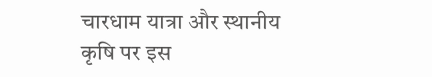चारधाम यात्रा और स्थानीय कृषि पर इस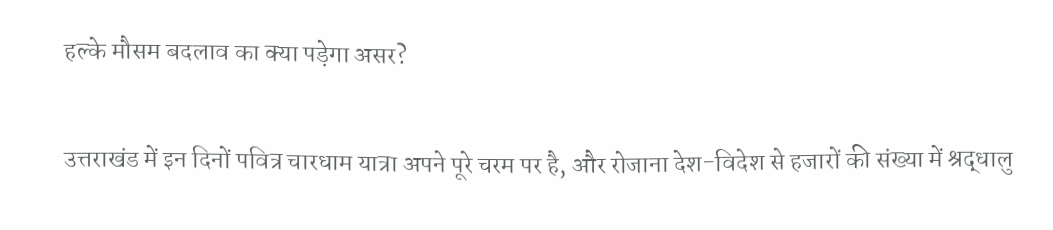हल्के मौसम बदलाव का क्या पड़ेगा असर?

उत्तराखंड में इन दिनों पवित्र चारधाम यात्रा अपने पूरे चरम पर है, और रोजाना देश-विदेश से हजारों की संख्या में श्रद्धालु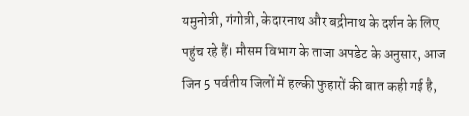यमुनोत्री, गंगोत्री, केदारनाथ और बद्रीनाथ के दर्शन के लिए पहुंच रहे हैं। मौसम विभाग के ताजा अपडेट के अनुसार, आज जिन 5 पर्वतीय जिलों में हल्की फुहारों की बात कही गई है,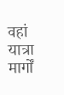वहां यात्रा मार्गों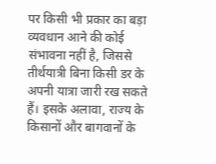पर किसी भी प्रकार का बड़ा व्यवधान आने की कोई संभावना नहीं है, जिससे तीर्थयात्री बिना किसी डर के अपनी यात्रा जारी रख सकते हैं। इसके अलावा, राज्य के किसानों और बागवानों के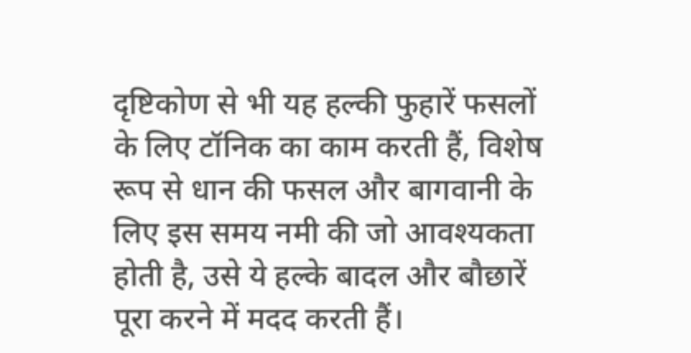दृष्टिकोण से भी यह हल्की फुहारें फसलों के लिए टॉनिक का काम करती हैं, विशेष रूप से धान की फसल और बागवानी के लिए इस समय नमी की जो आवश्यकता होती है, उसे ये हल्के बादल और बौछारें पूरा करने में मदद करती हैं।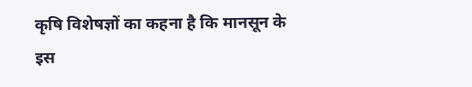कृषि विशेषज्ञों का कहना है कि मानसून के इस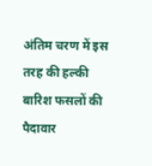अंतिम चरण में इस तरह की हल्की बारिश फसलों की पैदावार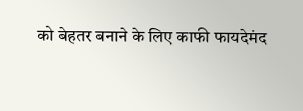को बेहतर बनाने के लिए काफी फायदेमंद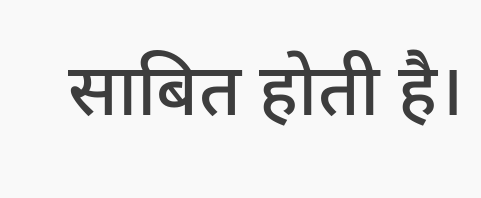साबित होती है।